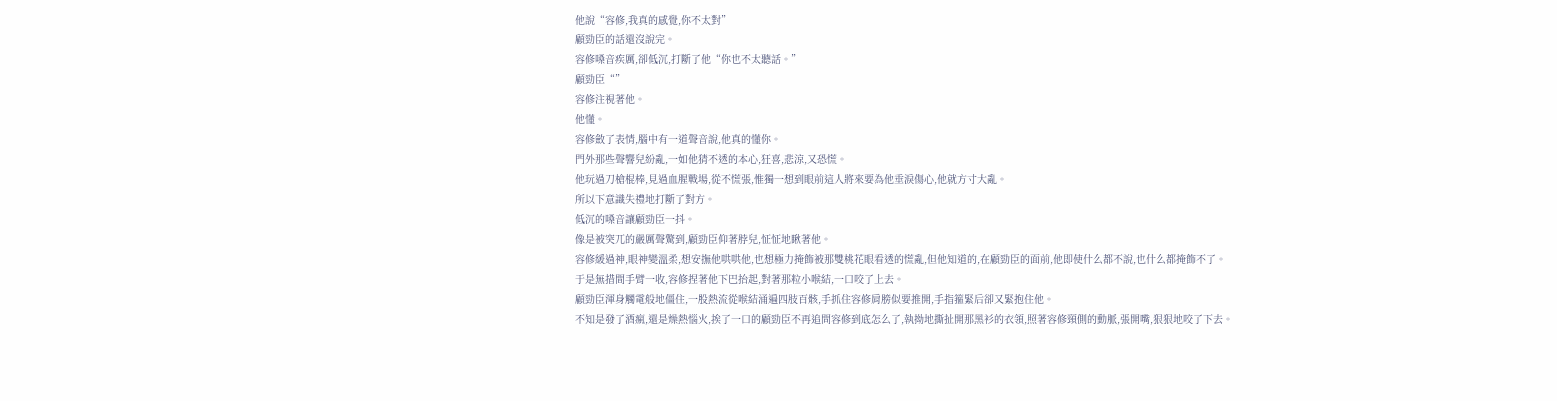他說“容修,我真的感覺,你不太對”
顧勁臣的話還沒說完。
容修嗓音疾厲,卻低沉,打斷了他“你也不太聽話。”
顧勁臣“”
容修注視著他。
他懂。
容修斂了表情,腦中有一道聲音說,他真的懂你。
門外那些聲響兒紛亂,一如他猜不透的本心,狂喜,悲涼,又恐慌。
他玩過刀槍棍棒,見過血腥戰場,從不慌張,惟獨一想到眼前這人將來要為他垂淚傷心,他就方寸大亂。
所以下意識失禮地打斷了對方。
低沉的嗓音讓顧勁臣一抖。
像是被突兀的嚴厲聲驚到,顧勁臣仰著脖兒,怔怔地瞅著他。
容修緩過神,眼神變溫柔,想安撫他哄哄他,也想極力掩飾被那雙桃花眼看透的慌亂,但他知道的,在顧勁臣的面前,他即使什么都不說,也什么都掩飾不了。
于是無措間手臂一收,容修捏著他下巴抬起,對著那粒小喉結,一口咬了上去。
顧勁臣渾身觸電般地僵住,一股熱流從喉結涌遍四肢百骸,手抓住容修肩膀似要推開,手指箍緊后卻又緊抱住他。
不知是發了酒瘋,還是燥熱惱火,挨了一口的顧勁臣不再追問容修到底怎么了,執拗地撕扯開那黑衫的衣領,照著容修頸側的動脈,張開嘴,狠狠地咬了下去。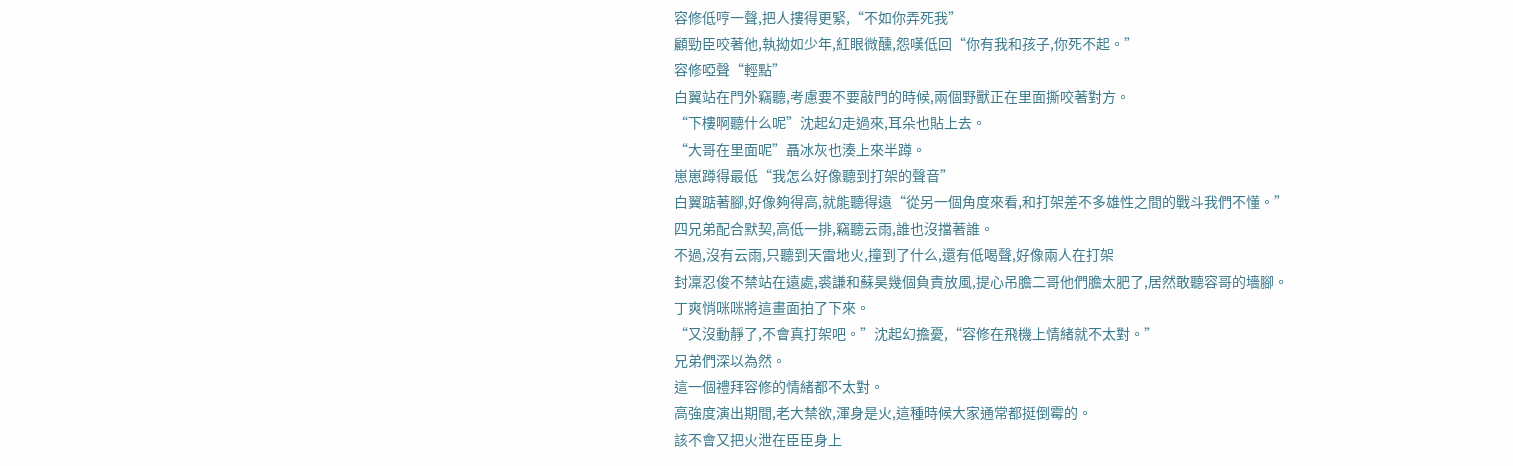容修低哼一聲,把人摟得更緊,“不如你弄死我”
顧勁臣咬著他,執拗如少年,紅眼微醺,怨嘆低回“你有我和孩子,你死不起。”
容修啞聲“輕點”
白翼站在門外竊聽,考慮要不要敲門的時候,兩個野獸正在里面撕咬著對方。
“下樓啊聽什么呢”沈起幻走過來,耳朵也貼上去。
“大哥在里面呢”聶冰灰也湊上來半蹲。
崽崽蹲得最低“我怎么好像聽到打架的聲音”
白翼踮著腳,好像夠得高,就能聽得遠“從另一個角度來看,和打架差不多雄性之間的戰斗我們不懂。”
四兄弟配合默契,高低一排,竊聽云雨,誰也沒擋著誰。
不過,沒有云雨,只聽到天雷地火,撞到了什么,還有低喝聲,好像兩人在打架
封凜忍俊不禁站在遠處,裘謙和蘇昊幾個負責放風,提心吊膽二哥他們膽太肥了,居然敢聽容哥的墻腳。
丁爽悄咪咪將這畫面拍了下來。
“又沒動靜了,不會真打架吧。”沈起幻擔憂,“容修在飛機上情緒就不太對。”
兄弟們深以為然。
這一個禮拜容修的情緒都不太對。
高強度演出期間,老大禁欲,渾身是火,這種時候大家通常都挺倒霉的。
該不會又把火泄在臣臣身上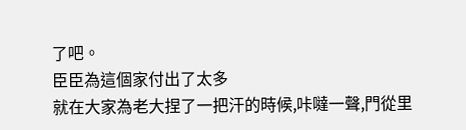了吧。
臣臣為這個家付出了太多
就在大家為老大捏了一把汗的時候,咔噠一聲,門從里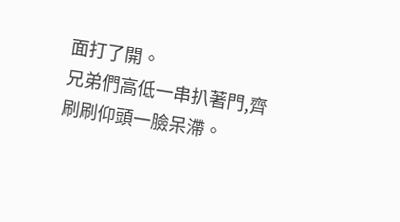面打了開。
兄弟們高低一串扒著門,齊刷刷仰頭一臉呆滯。